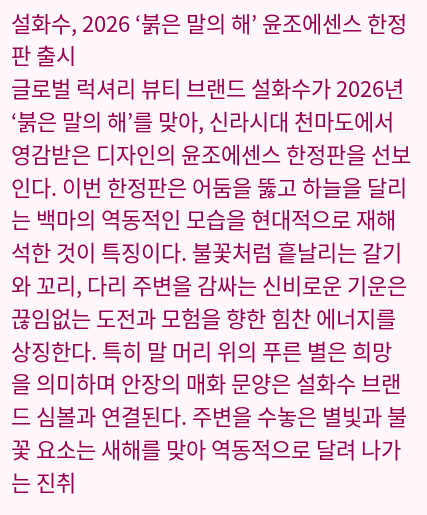설화수, 2026 ‘붉은 말의 해’ 윤조에센스 한정판 출시
글로벌 럭셔리 뷰티 브랜드 설화수가 2026년 ‘붉은 말의 해’를 맞아, 신라시대 천마도에서 영감받은 디자인의 윤조에센스 한정판을 선보인다. 이번 한정판은 어둠을 뚫고 하늘을 달리는 백마의 역동적인 모습을 현대적으로 재해석한 것이 특징이다. 불꽃처럼 흩날리는 갈기와 꼬리, 다리 주변을 감싸는 신비로운 기운은 끊임없는 도전과 모험을 향한 힘찬 에너지를 상징한다. 특히 말 머리 위의 푸른 별은 희망을 의미하며 안장의 매화 문양은 설화수 브랜드 심볼과 연결된다. 주변을 수놓은 별빛과 불꽃 요소는 새해를 맞아 역동적으로 달려 나가는 진취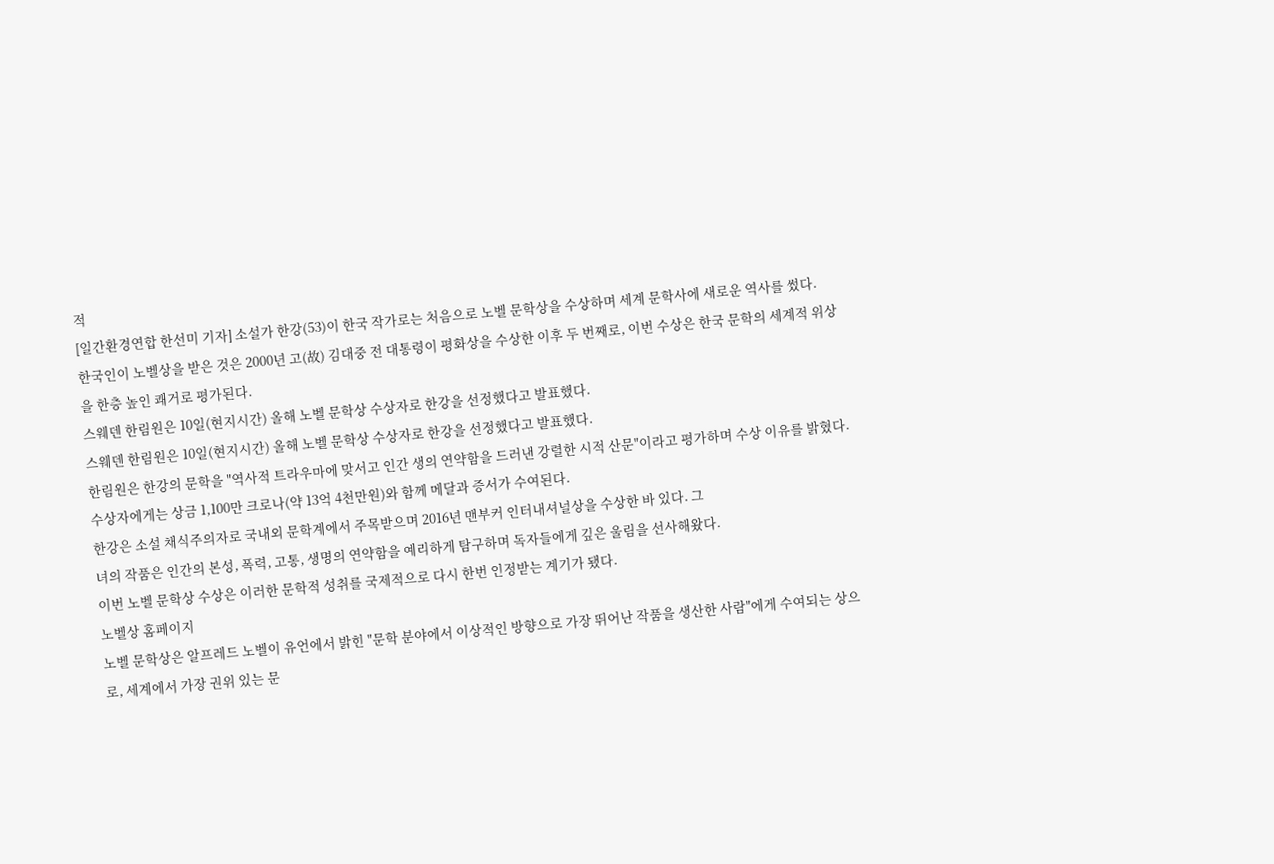적
[일간환경연합 한선미 기자] 소설가 한강(53)이 한국 작가로는 처음으로 노벨 문학상을 수상하며 세계 문학사에 새로운 역사를 썼다.
한국인이 노벨상을 받은 것은 2000년 고(故) 김대중 전 대통령이 평화상을 수상한 이후 두 번째로, 이번 수상은 한국 문학의 세계적 위상을 한층 높인 쾌거로 평가된다.
스웨덴 한림원은 10일(현지시간) 올해 노벨 문학상 수상자로 한강을 선정했다고 발표했다.
스웨덴 한림원은 10일(현지시간) 올해 노벨 문학상 수상자로 한강을 선정했다고 발표했다.
한림원은 한강의 문학을 "역사적 트라우마에 맞서고 인간 생의 연약함을 드러낸 강렬한 시적 산문"이라고 평가하며 수상 이유를 밝혔다.
수상자에게는 상금 1,100만 크로나(약 13억 4천만원)와 함께 메달과 증서가 수여된다.
한강은 소설 채식주의자로 국내외 문학계에서 주목받으며 2016년 맨부커 인터내셔널상을 수상한 바 있다. 그
녀의 작품은 인간의 본성, 폭력, 고통, 생명의 연약함을 예리하게 탐구하며 독자들에게 깊은 울림을 선사해왔다.
이번 노벨 문학상 수상은 이러한 문학적 성취를 국제적으로 다시 한번 인정받는 계기가 됐다.
노벨상 홈페이지
노벨 문학상은 알프레드 노벨이 유언에서 밝힌 "문학 분야에서 이상적인 방향으로 가장 뛰어난 작품을 생산한 사람"에게 수여되는 상으로, 세계에서 가장 권위 있는 문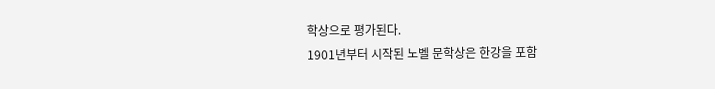학상으로 평가된다.
1901년부터 시작된 노벨 문학상은 한강을 포함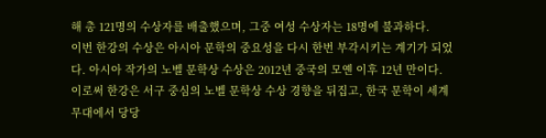해 총 121명의 수상자를 배출했으며, 그중 여성 수상자는 18명에 불과하다.
이번 한강의 수상은 아시아 문학의 중요성을 다시 한번 부각시키는 계기가 되었다. 아시아 작가의 노벨 문학상 수상은 2012년 중국의 모옌 이후 12년 만이다.
이로써 한강은 서구 중심의 노벨 문학상 수상 경향을 뒤집고, 한국 문학이 세계 무대에서 당당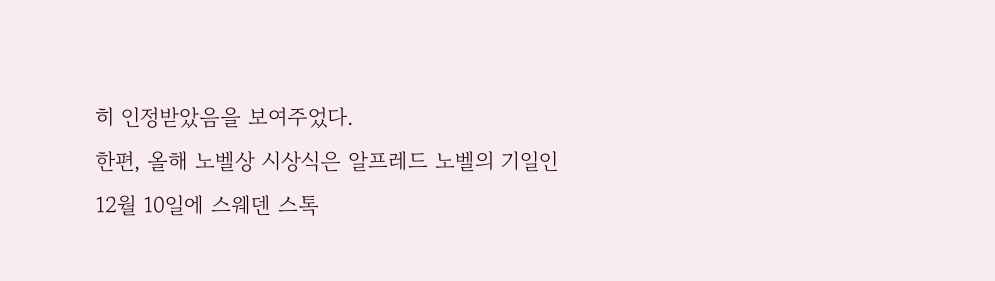히 인정받았음을 보여주었다.
한편, 올해 노벨상 시상식은 알프레드 노벨의 기일인 12월 10일에 스웨덴 스톡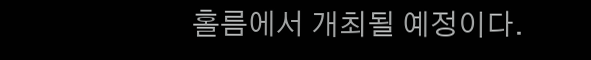홀름에서 개최될 예정이다.